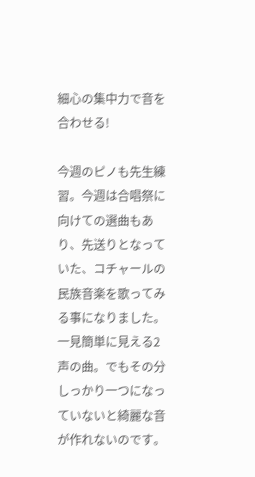細心の集中力で音を合わせる!

今週のピノも先生練習。今週は合唱祭に向けての選曲もあり、先送りとなっていた、コチャールの民族音楽を歌ってみる事になりました。
一見簡単に見える2声の曲。でもその分しっかり一つになっていないと綺麗な音が作れないのです。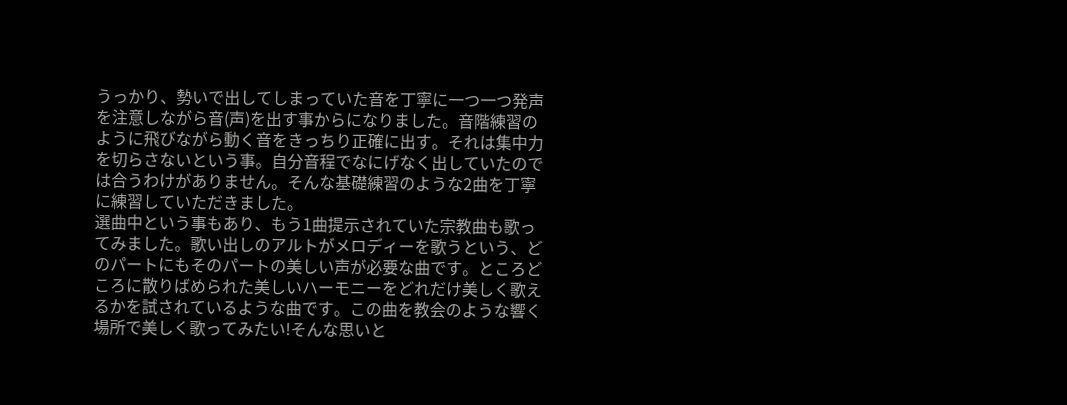うっかり、勢いで出してしまっていた音を丁寧に一つ一つ発声を注意しながら音(声)を出す事からになりました。音階練習のように飛びながら動く音をきっちり正確に出す。それは集中力を切らさないという事。自分音程でなにげなく出していたのでは合うわけがありません。そんな基礎練習のような2曲を丁寧に練習していただきました。
選曲中という事もあり、もう1曲提示されていた宗教曲も歌ってみました。歌い出しのアルトがメロディーを歌うという、どのパートにもそのパートの美しい声が必要な曲です。ところどころに散りばめられた美しいハーモニーをどれだけ美しく歌えるかを試されているような曲です。この曲を教会のような響く場所で美しく歌ってみたい!そんな思いと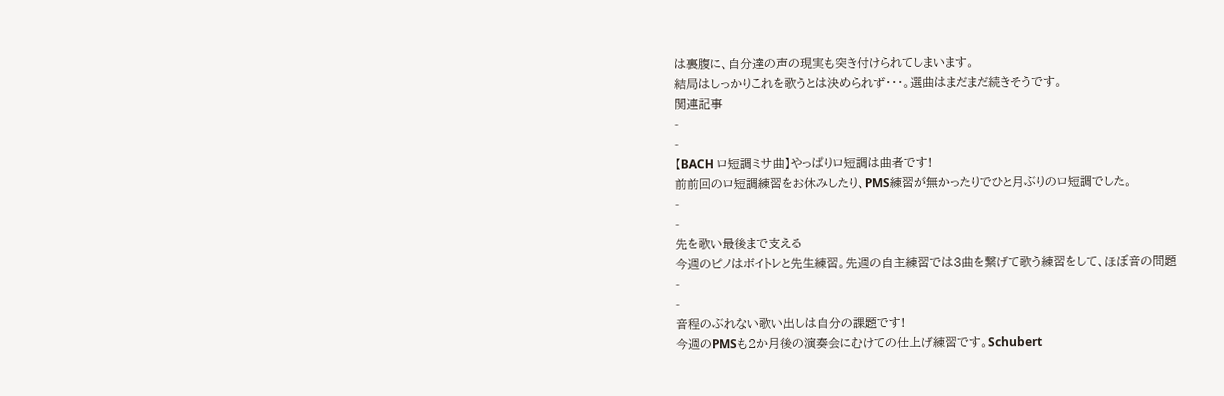は裏腹に、自分達の声の現実も突き付けられてしまいます。
結局はしっかりこれを歌うとは決められず・・・。選曲はまだまだ続きそうです。
関連記事
-
-
【BACH ロ短調ミサ曲】やっぱりロ短調は曲者です!
前前回のロ短調練習をお休みしたり、PMS練習が無かったりでひと月ぶりのロ短調でした。
-
-
先を歌い最後まで支える
今週のピノはボイトレと先生練習。先週の自主練習では3曲を繋げて歌う練習をして、ほぼ音の問題
-
-
音程のぶれない歌い出しは自分の課題です!
今週のPMSも2か月後の演奏会にむけての仕上げ練習です。Schubert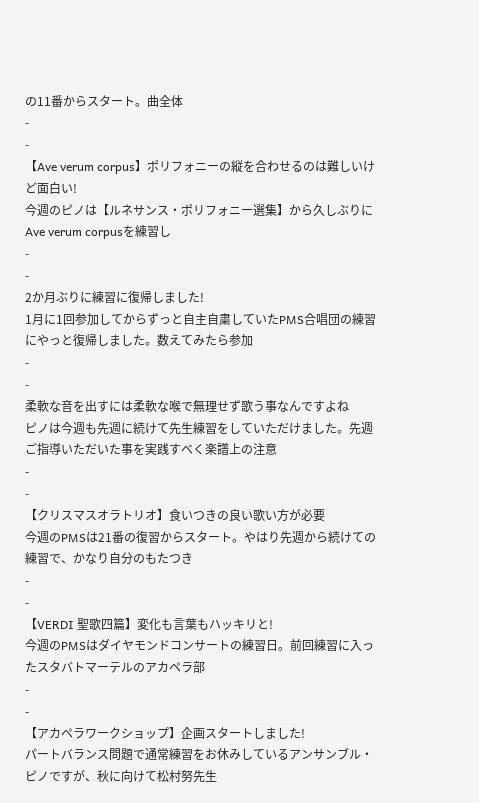の11番からスタート。曲全体
-
-
【Ave verum corpus】ポリフォニーの縦を合わせるのは難しいけど面白い!
今週のピノは【ルネサンス・ポリフォニー選集】から久しぶりに Ave verum corpusを練習し
-
-
2か月ぶりに練習に復帰しました!
1月に1回参加してからずっと自主自粛していたPMS合唱団の練習にやっと復帰しました。数えてみたら参加
-
-
柔軟な音を出すには柔軟な喉で無理せず歌う事なんですよね
ピノは今週も先週に続けて先生練習をしていただけました。先週ご指導いただいた事を実践すべく楽譜上の注意
-
-
【クリスマスオラトリオ】食いつきの良い歌い方が必要
今週のPMSは21番の復習からスタート。やはり先週から続けての練習で、かなり自分のもたつき
-
-
【VERDI 聖歌四篇】変化も言葉もハッキリと!
今週のPMSはダイヤモンドコンサートの練習日。前回練習に入ったスタバトマーテルのアカペラ部
-
-
【アカペラワークショップ】企画スタートしました!
パートバランス問題で通常練習をお休みしているアンサンブル・ピノですが、秋に向けて松村努先生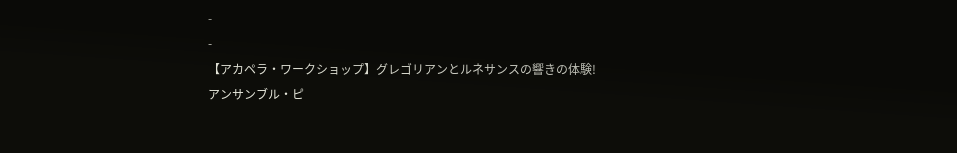-
-
【アカペラ・ワークショップ】グレゴリアンとルネサンスの響きの体験!
アンサンブル・ピ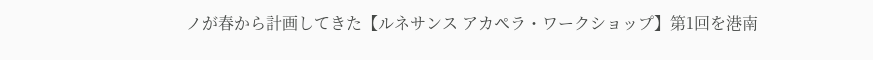ノが春から計画してきた【ルネサンス アカペラ・ワークショップ】第1回を港南